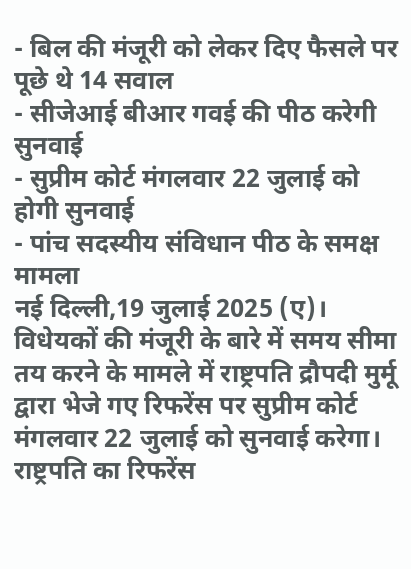- बिल की मंजूरी को लेकर दिए फैसले पर पूछे थे 14 सवाल
- सीजेआई बीआर गवई की पीठ करेगी सुनवाई
- सुप्रीम कोर्ट मंगलवार 22 जुलाई को होगी सुनवाई
- पांच सदस्यीय संविधान पीठ के समक्ष मामला
नई दिल्ली,19 जुलाई 2025 (ए)। विधेयकों की मंजूरी के बारे में समय सीमा तय करने के मामले में राष्ट्रपति द्रौपदी मुर्मू द्वारा भेजे गए रिफरेंस पर सुप्रीम कोर्ट मंगलवार 22 जुलाई को सुनवाई करेगा। राष्ट्रपति का रिफरेंस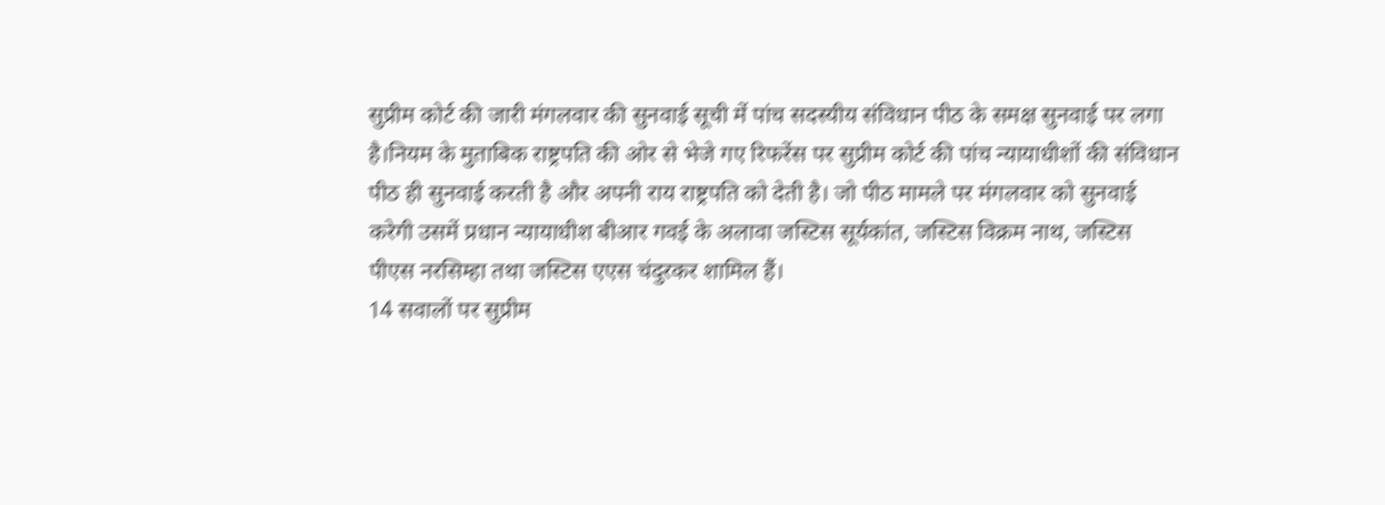सुप्रीम कोर्ट की जारी मंगलवार की सुनवाई सूची में पांच सदस्यीय संविधान पीठ के समक्ष सुनवाई पर लगा है।नियम के मुताबिक राष्ट्रपति की ओर से भेजे गए रिफरेंस पर सुप्रीम कोर्ट की पांच न्यायाधीशों की संविधान पीठ ही सुनवाई करती है और अपनी राय राष्ट्रपति को देती है। जो पीठ मामले पर मंगलवार को सुनवाई करेगी उसमें प्रधान न्यायाधीश बीआर गवई के अलावा जस्टिस सूर्यकांत, जस्टिस विक्रम नाथ, जस्टिस पीएस नरसिम्हा तथा जस्टिस एएस चंदुरकर शामिल हैं।
14 सवालों पर सुप्रीम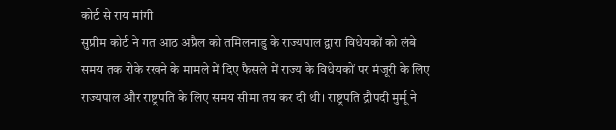कोर्ट से राय मांगी
सुप्रीम कोर्ट ने गत आठ अप्रैल को तमिलनाडु के राज्यपाल द्वारा विधेयकों को लंबे समय तक रोके रखने के मामले में दिए फैसले में राज्य के विधेयकों पर मंजूरी के लिए राज्यपाल और राष्ट्रपति के लिए समय सीमा तय कर दी थी। राष्ट्रपति द्रौपदी मुर्मू ने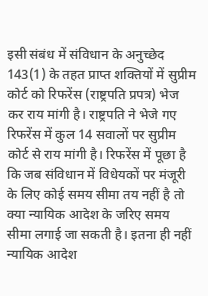इसी संबंध में संविधान के अनुच्छेद 143(1) के तहत प्राप्त शक्तियों में सुप्रीम कोर्ट को रिफरेंस (राष्ट्रपति प्रपत्र) भेज कर राय मांगी है। राष्ट्रपति ने भेजे गए रिफरेंस में कुल 14 सवालों पर सुप्रीम कोर्ट से राय मांगी है। रिफरेंस में पूछा है कि जब संविधान में विधेयकों पर मंजूरी के लिए कोई समय सीमा तय नहीं है तो क्या न्यायिक आदेश के जरिए समय सीमा लगाई जा सकती है। इतना ही नहीं न्यायिक आदेश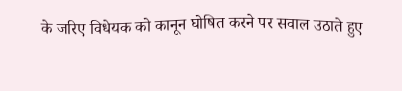के जरिए विधेयक को कानून घोषित करने पर सवाल उठाते हुए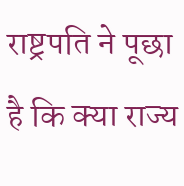राष्ट्रपति ने पूछा है कि क्या राज्य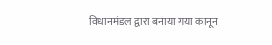विधानमंडल द्वारा बनाया गया कानून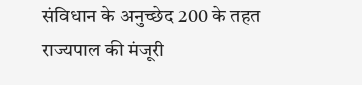संविधान के अनुच्छेद 200 के तहत राज्यपाल की मंजूरी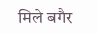मिले बगैर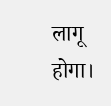लागू होगा।